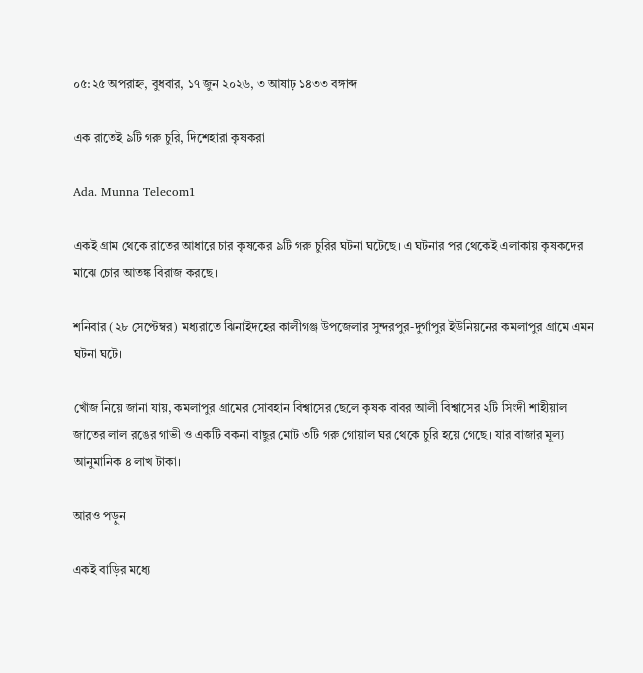০৫:২৫ অপরাহ্ন, বুধবার, ১৭ জুন ২০২৬, ৩ আষাঢ় ১৪৩৩ বঙ্গাব্দ

এক রাতেই ৯টি গরু চুরি, দিশেহারা কৃষকরা

Ada. Munna Telecom1

একই গ্রাম থেকে ‍রাতের আধারে চার কৃষকের ৯টি গরু চুরির ঘটনা ঘটেছে। এ ঘটনার পর থেকেই এলাকায় কৃষকদের মাঝে চোর আতঙ্ক বিরাজ করছে।

শনিবার (২৮ সেপ্টেম্বর) মধ্যরাতে ঝিনাইদহের কালীগঞ্জ উপজেলার সুন্দরপুর-দুর্গাপুর ইউনিয়নের কমলাপুর গ্রামে এমন ঘটনা ঘটে।

খোঁজ নিয়ে জানা যায়, কমলাপুর গ্রামের সোবহান বিশ্বাসের ছেলে কৃষক বাবর আলী বিশ্বাসের ২টি সিংদী শাহীয়াল জাতের লাল রঙের গাভী ও একটি বকনা বাছুর মোট ৩টি গরু গোয়াল ঘর থেকে চুরি হয়ে গেছে। যার বাজার মূল্য আনুমানিক ৪ লাখ টাকা।

আরও পড়ুন

একই বাড়ির মধ্যে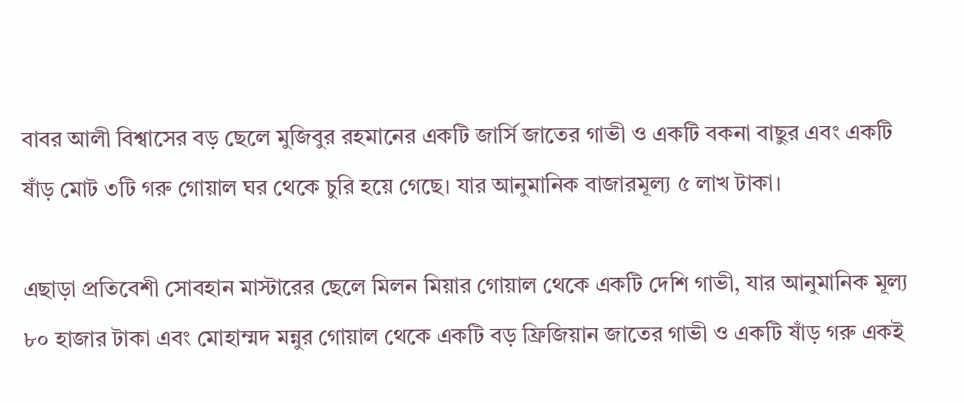বাবর আলী বিশ্বাসের বড় ছেলে মুজিবুর রহমানের একটি জার্সি জাতের গাভী ও একটি বকনা বাছুর এবং একটি ষাঁড় মোট ৩টি গরু গোয়াল ঘর থেকে চুরি হয়ে গেছে। যার আনুমানিক বাজারমূল্য ৫ লাখ টাকা।

এছাড়া প্রতিবেশী সোবহান মাস্টারের ছেলে মিলন মিয়ার গোয়াল থেকে একটি দেশি গাভী, যার আনুমানিক মূল্য ৮০ হাজার টাকা এবং মোহাম্মদ মন্নুর গোয়াল থেকে একটি বড় ফ্রিজিয়ান জাতের গাভী ও একটি ষাঁড় গরু একই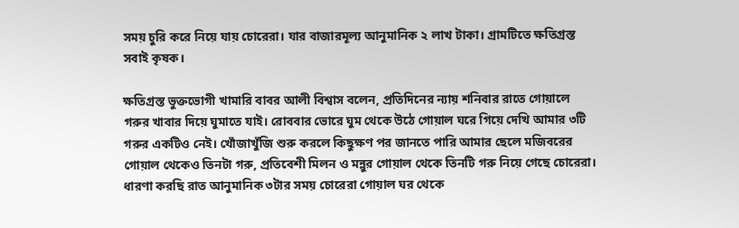সময় চুরি করে নিয়ে যায় চোরেরা। যার বাজারমূল্য আনুমানিক ২ লাখ টাকা। গ্রামটিতে ক্ষতিগ্রস্ত সবাই কৃষক।

ক্ষতিগ্রস্ত ভুক্তভোগী খামারি বাবর আলী বিশ্বাস বলেন, প্রতিদিনের ন্যায় শনিবার রাতে গোয়ালে গরুর খাবার দিয়ে ঘুমাতে যাই। রোববার ভোরে ঘুম থেকে উঠে গোয়াল ঘরে গিয়ে দেখি আমার ৩টি গরুর একটিও নেই। খোঁজাখুঁজি শুরু করলে কিছুক্ষণ পর জানতে পারি আমার ছেলে মজিবরের গোয়াল থেকেও তিনটা গরু, প্রতিবেশী মিলন ও মন্নুর গোয়াল থেকে তিনটি গরু নিয়ে গেছে চোরেরা। ধারণা করছি রাত আনুমানিক ৩টার সময় চোরেরা গোয়াল ঘর থেকে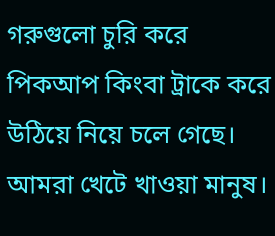গরুগুলো চুরি করে পিকআপ কিংবা ট্রাকে করে উঠিয়ে নিয়ে চলে গেছে। আমরা খেটে খাওয়া মানুষ।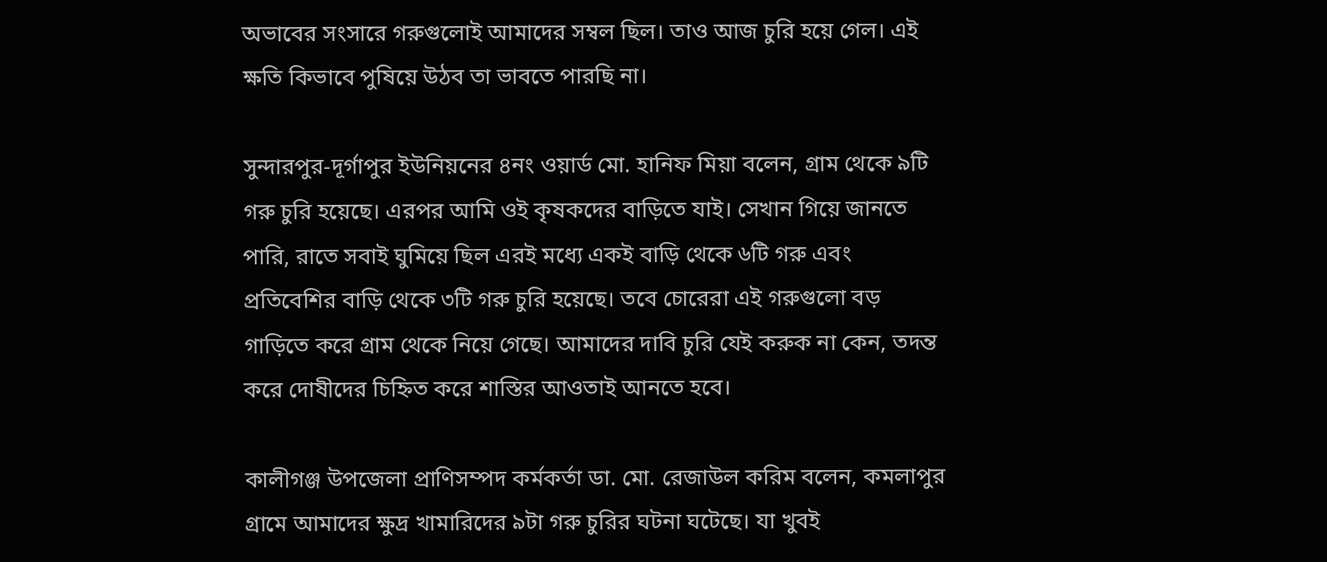অভাবের সংসারে গরুগুলোই আমাদের সম্বল ছিল। তাও আজ চুরি হয়ে গেল। এই ক্ষতি কিভাবে পুষিয়ে উঠব তা ভাবতে পারছি না।

সুন্দারপুর-দূর্গাপুর ইউনিয়নের ৪নং ওয়ার্ড মো. হানিফ মিয়া বলেন, গ্রাম থেকে ৯টি গরু চুরি হয়েছে। এরপর আমি ওই কৃষকদের বাড়িতে যাই। সেখান গিয়ে জানতে পারি, রাতে সবাই ঘুমিয়ে ছিল এরই মধ্যে একই বাড়ি থেকে ৬টি গরু এবং প্রতিবেশির বাড়ি থেকে ৩টি গরু চুরি হয়েছে। তবে চোরেরা এই গরুগুলো বড় গাড়িতে করে গ্রাম থেকে নিয়ে গেছে। আমাদের দাবি চুরি যেই করুক না কেন, তদন্ত করে দোষীদের চিহ্নিত করে শাস্তির আওতাই আনতে হবে।

কালীগঞ্জ উপজেলা প্রাণিসম্পদ কর্মকর্তা ডা. মো. রেজাউল করিম বলেন, কমলাপুর গ্রামে আমাদের ক্ষুদ্র খামারিদের ৯টা গরু চুরির ঘটনা ঘটেছে। যা খুবই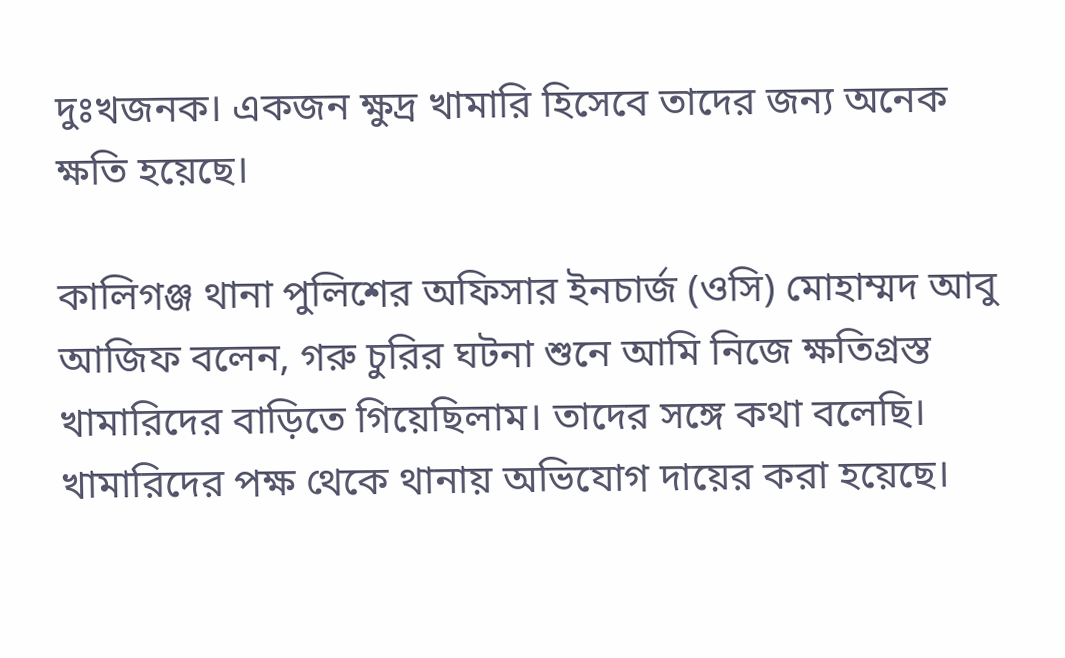দুঃখজনক। একজন ক্ষুদ্র খামারি হিসেবে তাদের জন্য অনেক ক্ষতি হয়েছে।

কালিগঞ্জ থানা পুলিশের অফিসার ইনচার্জ (ওসি) মোহাম্মদ আবু আজিফ বলেন, গরু চুরির ঘটনা শুনে আমি নিজে ক্ষতিগ্রস্ত খামারিদের বাড়িতে গিয়েছিলাম। তাদের সঙ্গে কথা বলেছি। খামারিদের পক্ষ থেকে থানায় অভিযোগ দায়ের করা হয়েছে।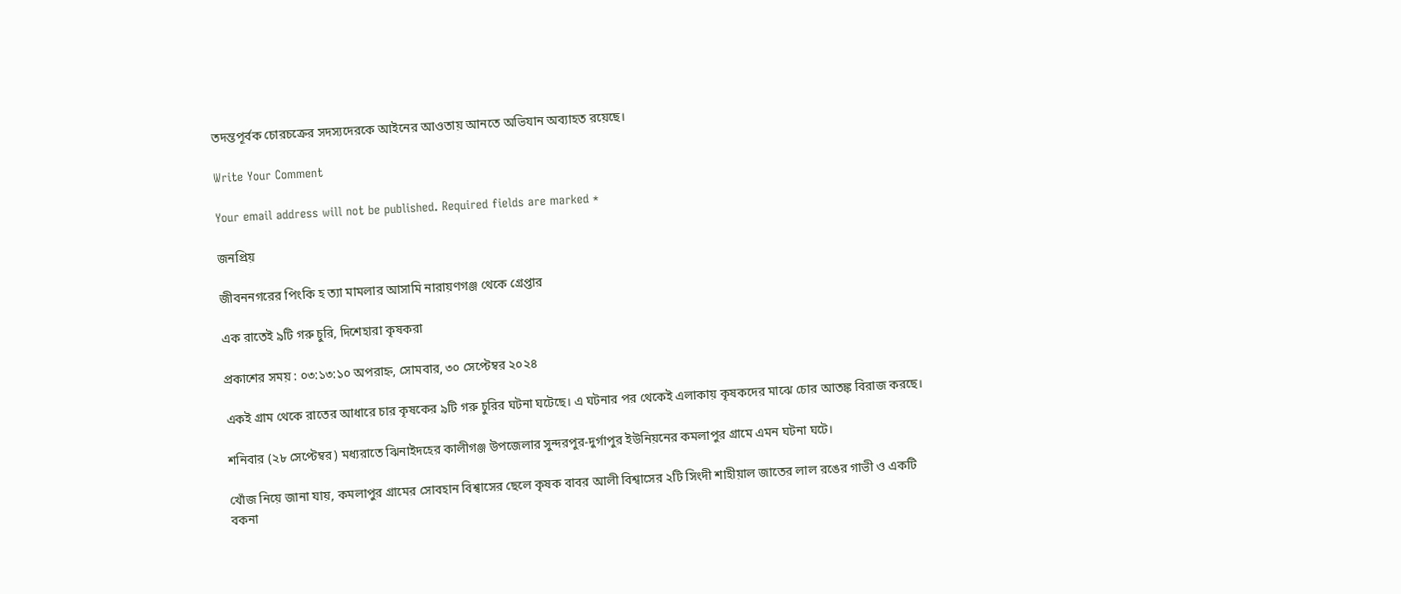তদন্তপূর্বক চোরচক্রের সদস্যদেরকে আইনের আওতায় আনতে অভিযান অব্যাহত রয়েছে।

Write Your Comment

Your email address will not be published. Required fields are marked *

জনপ্রিয়

জীবননগরের পিংকি হ ত্যা মামলার আসামি নারায়ণগঞ্জ থেকে গ্রেপ্তার

এক রাতেই ৯টি গরু চুরি, দিশেহারা কৃষকরা

প্রকাশের সময় : ০৩:১৩:১০ অপরাহ্ন, সোমবার, ৩০ সেপ্টেম্বর ২০২৪

একই গ্রাম থেকে ‍রাতের আধারে চার কৃষকের ৯টি গরু চুরির ঘটনা ঘটেছে। এ ঘটনার পর থেকেই এলাকায় কৃষকদের মাঝে চোর আতঙ্ক বিরাজ করছে।

শনিবার (২৮ সেপ্টেম্বর) মধ্যরাতে ঝিনাইদহের কালীগঞ্জ উপজেলার সুন্দরপুর-দুর্গাপুর ইউনিয়নের কমলাপুর গ্রামে এমন ঘটনা ঘটে।

খোঁজ নিয়ে জানা যায়, কমলাপুর গ্রামের সোবহান বিশ্বাসের ছেলে কৃষক বাবর আলী বিশ্বাসের ২টি সিংদী শাহীয়াল জাতের লাল রঙের গাভী ও একটি বকনা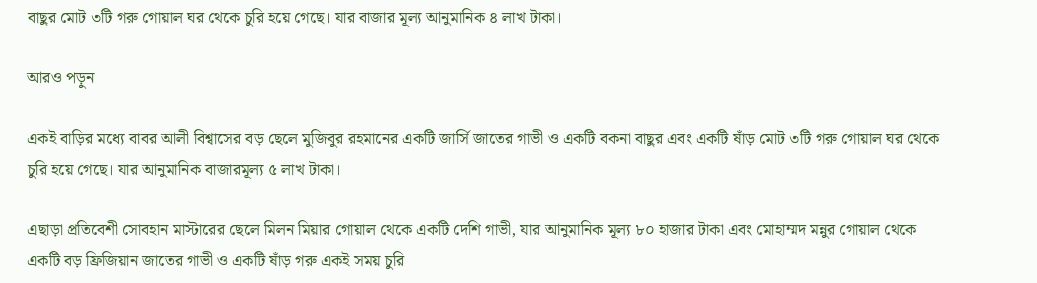বাছুর মোট ৩টি গরু গোয়াল ঘর থেকে চুরি হয়ে গেছে। যার বাজার মূল্য আনুমানিক ৪ লাখ টাকা।

আরও পড়ুন

একই বাড়ির মধ্যে বাবর আলী বিশ্বাসের বড় ছেলে মুজিবুর রহমানের একটি জার্সি জাতের গাভী ও একটি বকনা বাছুর এবং একটি ষাঁড় মোট ৩টি গরু গোয়াল ঘর থেকে চুরি হয়ে গেছে। যার আনুমানিক বাজারমূল্য ৫ লাখ টাকা।

এছাড়া প্রতিবেশী সোবহান মাস্টারের ছেলে মিলন মিয়ার গোয়াল থেকে একটি দেশি গাভী, যার আনুমানিক মূল্য ৮০ হাজার টাকা এবং মোহাম্মদ মন্নুর গোয়াল থেকে একটি বড় ফ্রিজিয়ান জাতের গাভী ও একটি ষাঁড় গরু একই সময় চুরি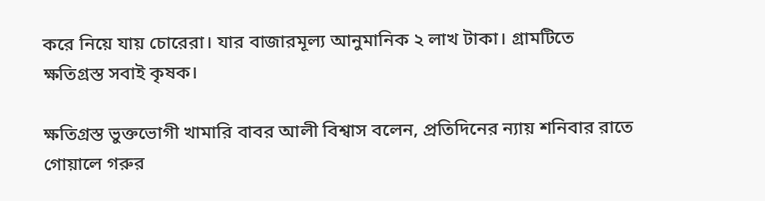করে নিয়ে যায় চোরেরা। যার বাজারমূল্য আনুমানিক ২ লাখ টাকা। গ্রামটিতে ক্ষতিগ্রস্ত সবাই কৃষক।

ক্ষতিগ্রস্ত ভুক্তভোগী খামারি বাবর আলী বিশ্বাস বলেন, প্রতিদিনের ন্যায় শনিবার রাতে গোয়ালে গরুর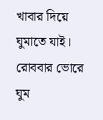খাবার দিয়ে ঘুমাতে যাই। রোববার ভোরে ঘুম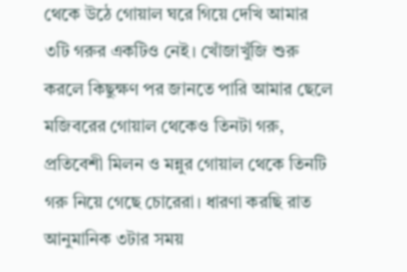থেকে উঠে গোয়াল ঘরে গিয়ে দেখি আমার ৩টি গরুর একটিও নেই। খোঁজাখুঁজি শুরু করলে কিছুক্ষণ পর জানতে পারি আমার ছেলে মজিবরের গোয়াল থেকেও তিনটা গরু, প্রতিবেশী মিলন ও মন্নুর গোয়াল থেকে তিনটি গরু নিয়ে গেছে চোরেরা। ধারণা করছি রাত আনুমানিক ৩টার সময়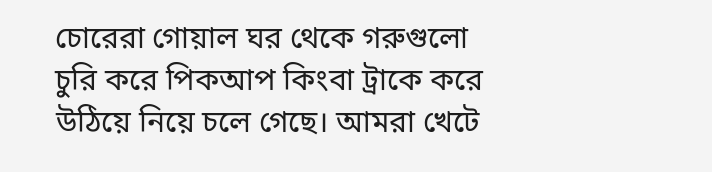চোরেরা গোয়াল ঘর থেকে গরুগুলো চুরি করে পিকআপ কিংবা ট্রাকে করে উঠিয়ে নিয়ে চলে গেছে। আমরা খেটে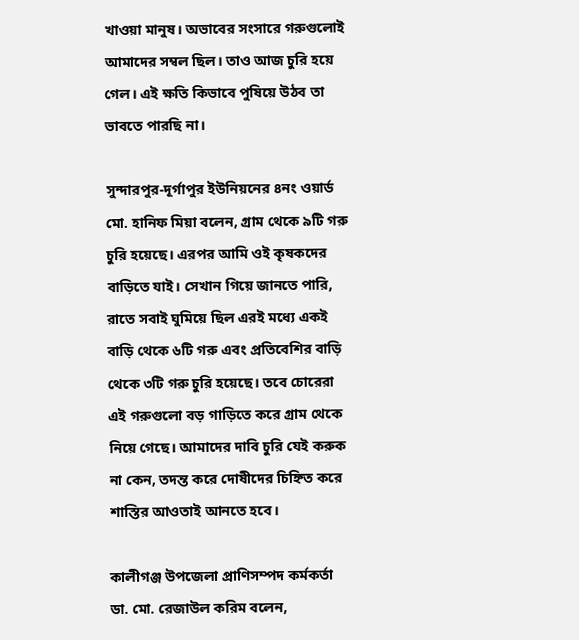খাওয়া মানুষ। অভাবের সংসারে গরুগুলোই আমাদের সম্বল ছিল। তাও আজ চুরি হয়ে গেল। এই ক্ষতি কিভাবে পুষিয়ে উঠব তা ভাবতে পারছি না।

সুন্দারপুর-দূর্গাপুর ইউনিয়নের ৪নং ওয়ার্ড মো. হানিফ মিয়া বলেন, গ্রাম থেকে ৯টি গরু চুরি হয়েছে। এরপর আমি ওই কৃষকদের বাড়িতে যাই। সেখান গিয়ে জানতে পারি, রাতে সবাই ঘুমিয়ে ছিল এরই মধ্যে একই বাড়ি থেকে ৬টি গরু এবং প্রতিবেশির বাড়ি থেকে ৩টি গরু চুরি হয়েছে। তবে চোরেরা এই গরুগুলো বড় গাড়িতে করে গ্রাম থেকে নিয়ে গেছে। আমাদের দাবি চুরি যেই করুক না কেন, তদন্ত করে দোষীদের চিহ্নিত করে শাস্তির আওতাই আনতে হবে।

কালীগঞ্জ উপজেলা প্রাণিসম্পদ কর্মকর্তা ডা. মো. রেজাউল করিম বলেন,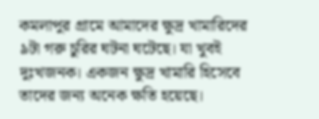কমলাপুর গ্রামে আমাদের ক্ষুদ্র খামারিদের ৯টা গরু চুরির ঘটনা ঘটেছে। যা খুবই দুঃখজনক। একজন ক্ষুদ্র খামারি হিসেবে তাদের জন্য অনেক ক্ষতি হয়েছে।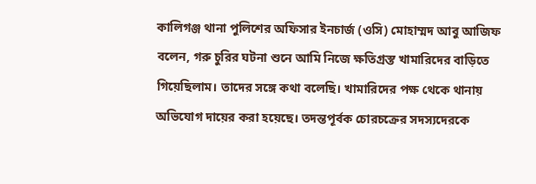কালিগঞ্জ থানা পুলিশের অফিসার ইনচার্জ (ওসি) মোহাম্মদ আবু আজিফ বলেন, গরু চুরির ঘটনা শুনে আমি নিজে ক্ষতিগ্রস্ত খামারিদের বাড়িতে গিয়েছিলাম। তাদের সঙ্গে কথা বলেছি। খামারিদের পক্ষ থেকে থানায় অভিযোগ দায়ের করা হয়েছে। তদন্তপূর্বক চোরচক্রের সদস্যদেরকে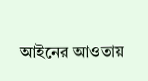আইনের আওতায়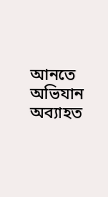আনতে অভিযান অব্যাহত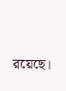রয়েছে।